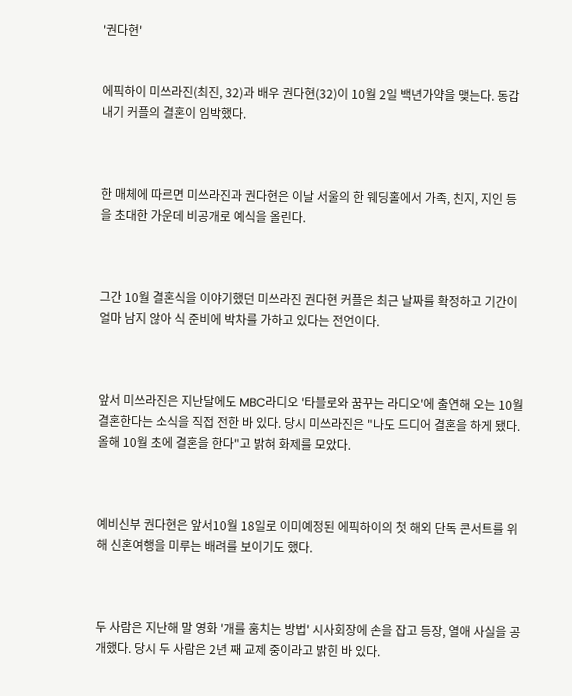'권다현'


에픽하이 미쓰라진(최진, 32)과 배우 권다현(32)이 10월 2일 백년가약을 맺는다. 동갑내기 커플의 결혼이 임박했다.



한 매체에 따르면 미쓰라진과 권다현은 이날 서울의 한 웨딩홀에서 가족, 친지, 지인 등을 초대한 가운데 비공개로 예식을 올린다.



그간 10월 결혼식을 이야기했던 미쓰라진 권다현 커플은 최근 날짜를 확정하고 기간이 얼마 남지 않아 식 준비에 박차를 가하고 있다는 전언이다.



앞서 미쓰라진은 지난달에도 MBC라디오 '타블로와 꿈꾸는 라디오'에 출연해 오는 10월 결혼한다는 소식을 직접 전한 바 있다. 당시 미쓰라진은 "나도 드디어 결혼을 하게 됐다. 올해 10월 초에 결혼을 한다"고 밝혀 화제를 모았다.



예비신부 권다현은 앞서10월 18일로 이미예정된 에픽하이의 첫 해외 단독 콘서트를 위해 신혼여행을 미루는 배려를 보이기도 했다.



두 사람은 지난해 말 영화 '개를 훔치는 방법' 시사회장에 손을 잡고 등장, 열애 사실을 공개했다. 당시 두 사람은 2년 째 교제 중이라고 밝힌 바 있다.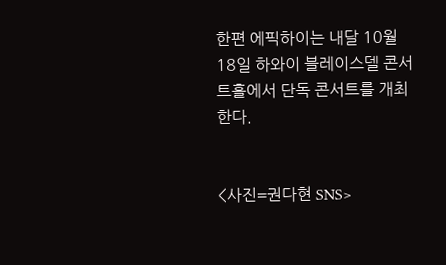한편 에픽하이는 내달 10월 18일 하와이 블레이스델 콘서트홀에서 단독 콘서트를 개최한다.


<사진=권다현 SNS>